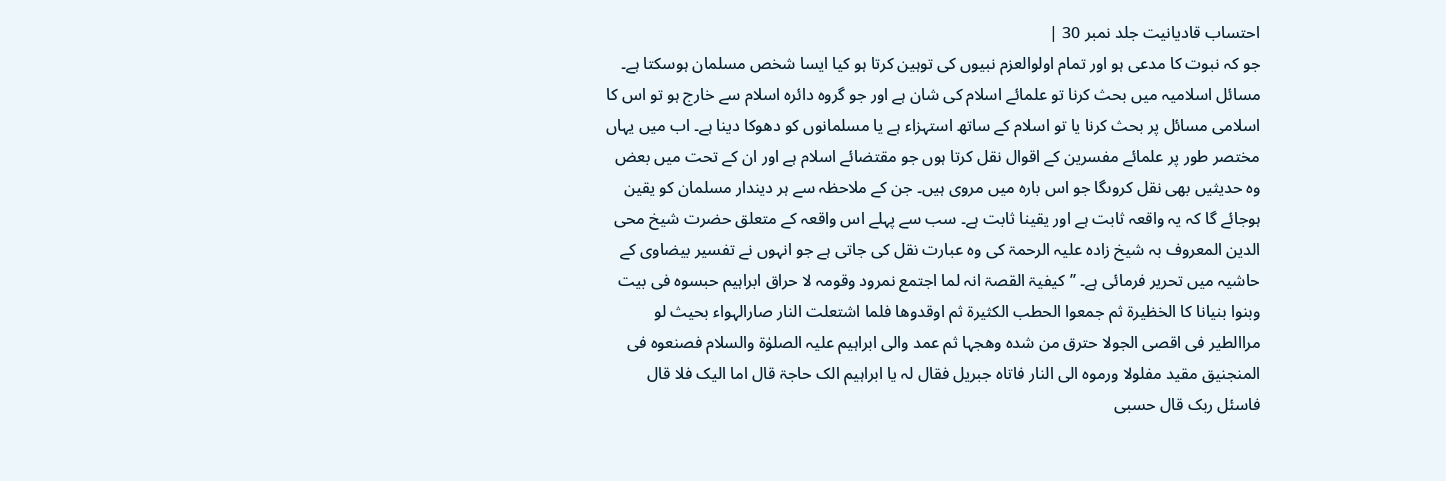احتساب قادیانیت جلد نمبر 30 |
جو کہ نبوت کا مدعی ہو اور تمام اولوالعزم نبیوں کی توہین کرتا ہو کیا ایسا شخص مسلمان ہوسکتا ہے۔ مسائل اسلامیہ میں بحث کرنا تو علمائے اسلام کی شان ہے اور جو گروہ دائرہ اسلام سے خارج ہو تو اس کا اسلامی مسائل پر بحث کرنا یا تو اسلام کے ساتھ استہزاء ہے یا مسلمانوں کو دھوکا دینا ہے۔ اب میں یہاں مختصر طور پر علمائے مفسرین کے اقوال نقل کرتا ہوں جو مقتضائے اسلام ہے اور ان کے تحت میں بعض وہ حدیثیں بھی نقل کروںگا جو اس بارہ میں مروی ہیں۔ جن کے ملاحظہ سے ہر دیندار مسلمان کو یقین ہوجائے گا کہ یہ واقعہ ثابت ہے اور یقینا ثابت ہے۔ سب سے پہلے اس واقعہ کے متعلق حضرت شیخ محی الدین المعروف بہ شیخ زادہ علیہ الرحمۃ کی وہ عبارت نقل کی جاتی ہے جو انہوں نے تفسیر بیضاوی کے حاشیہ میں تحریر فرمائی ہے۔ ’’کیفیۃ القصۃ انہ لما اجتمع نمرود وقومہ لا حراق ابراہیم حبسوہ فی بیت وبنوا بنیانا کا الخظیرۃ ثم جمعوا الحطب الکثیرۃ ثم اوقدوھا فلما اشتعلت النار صارالہواء بحیث لو مراالطیر فی اقصی الجولا حترق من شدہ وھجہا ثم عمد والی ابراہیم علیہ الصلوٰۃ والسلام فصنعوہ فی المنجنیق مقید مفلولا ورموہ الی النار فاتاہ جبریل فقال لہ یا ابراہیم الک حاجۃ قال اما الیک فلا قال فاسئل ربک قال حسبی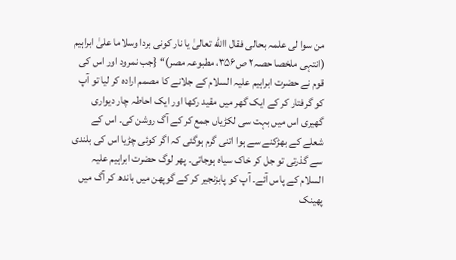من سوا لی علمہ بحالی فقال االله تعالیٰ یا نار کونی بردا وسلاما علیٰ ابراہیم (انتہی ملخصا حصہ۲ ص۳۵۶، مطبوعہ مصر)‘‘ {جب نمرود اور اس کی قوم نے حضرت ابراہیم علیہ السلام کے جلانے کا مصمم ارادہ کر لیا تو آپ کو گرفتار کر کے ایک گھر میں مقید رکھا اور ایک احاطہ چار دیواری گھیری اس میں بہت سی لکڑیاں جمع کر کے آگ روشن کی۔ اس کے شعلے کے بھڑکنے سے ہوا اتنی گرم ہوگئی کہ اگر کوئی چڑیا اس کی بلندی سے گذرتی تو جل کر خاک سیاہ ہوجاتی۔ پھر لوگ حضرت ابراہیم علیہ السلام کے پاس آئے۔ آپ کو پابزنجیر کر کے گوپھن میں باندھ کر آگ میں پھینک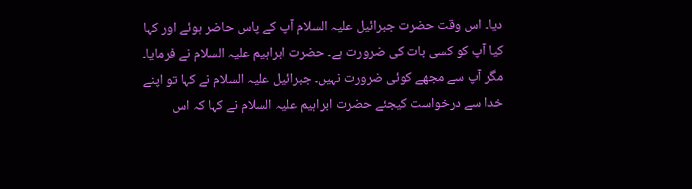دیا۔ اس وقت حضرت جبرائیل علیہ السلام آپ کے پاس حاضر ہوئے اور کہا کیا آپ کو کسی بات کی ضرورت ہے۔ حضرت ابراہیم علیہ السلام نے فرمایا۔ مگر آپ سے مجھے کوئی ضرورت نہیں۔ جبرائیل علیہ السلام نے کہا تو اپنے خدا سے درخواست کیجئے حضرت ابراہیم علیہ السلام نے کہا کہ اس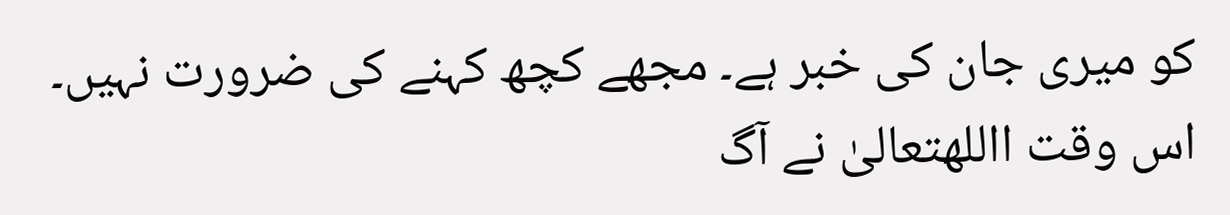کو میری جان کی خبر ہے۔ مجھے کچھ کہنے کی ضرورت نہیں۔ اس وقت االلهتعالیٰ نے آگ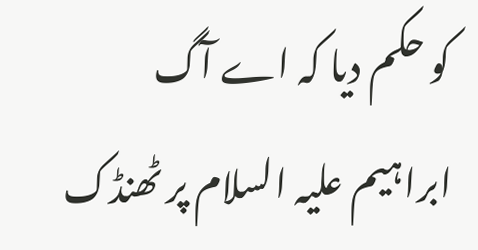کو حکم دیا کہ اے آگ ابراہیم علیہ السلام پر ٹھنڈک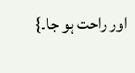اور راحت ہو جا۔}